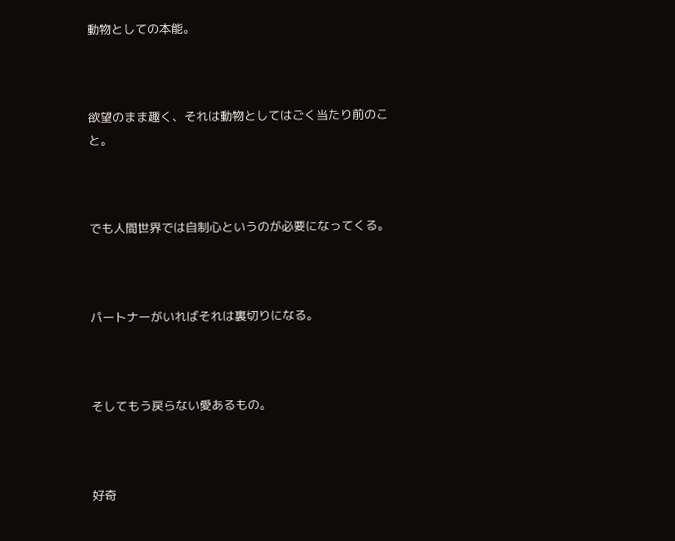動物としての本能。



欲望のまま趣く、それは動物としてはごく当たり前のこと。



でも人間世界では自制心というのが必要になってくる。



パートナーがいればそれは裏切りになる。



そしてもう戻らない愛あるもの。



好奇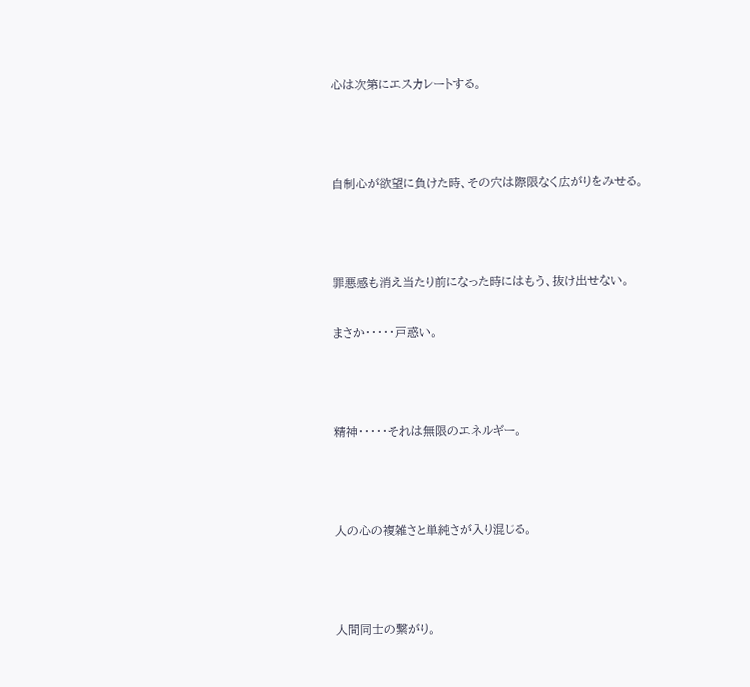心は次第にエスカレートする。



自制心が欲望に負けた時、その穴は際限なく広がりをみせる。



罪悪感も消え当たり前になった時にはもう、抜け出せない。

まさか・・・・・戸惑い。



精神・・・・・それは無限のエネルギー。



人の心の複雑さと単純さが入り混じる。



人間同士の繋がり。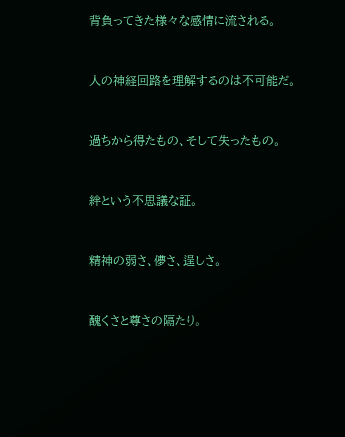背負ってきた様々な感情に流される。



人の神経回路を理解するのは不可能だ。



過ちから得たもの、そして失ったもの。



絆という不思議な証。



精神の弱さ、儚さ、逞しさ。



醜くさと尊さの隔たり。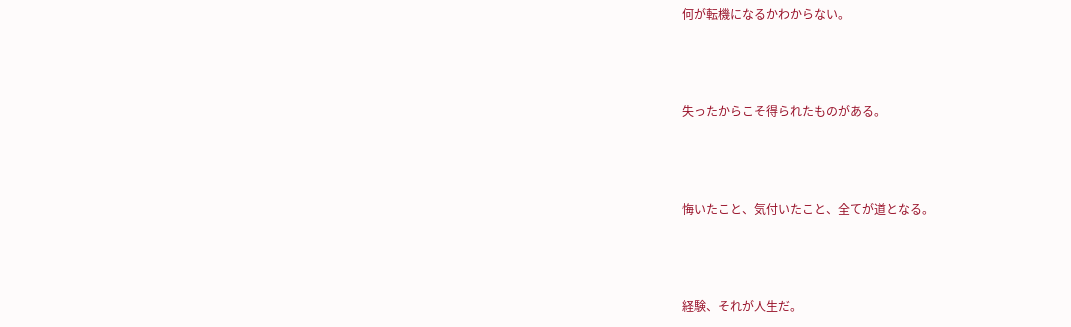何が転機になるかわからない。



失ったからこそ得られたものがある。



悔いたこと、気付いたこと、全てが道となる。



経験、それが人生だ。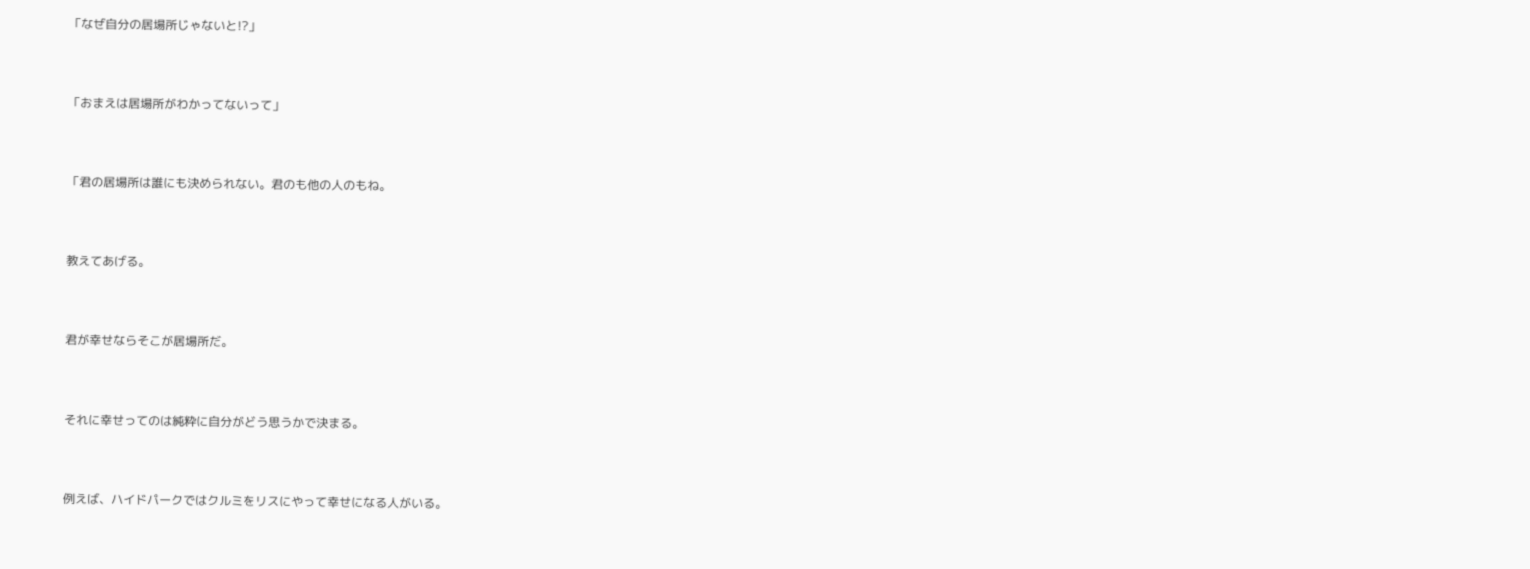「なぜ自分の居場所じゃないと!?」



「おまえは居場所がわかってないって」



「君の居場所は誰にも決められない。君のも他の人のもね。



教えてあげる。



君が幸せならそこが居場所だ。



それに幸せってのは純粋に自分がどう思うかで決まる。



例えば、ハイドパークではクルミをリスにやって幸せになる人がいる。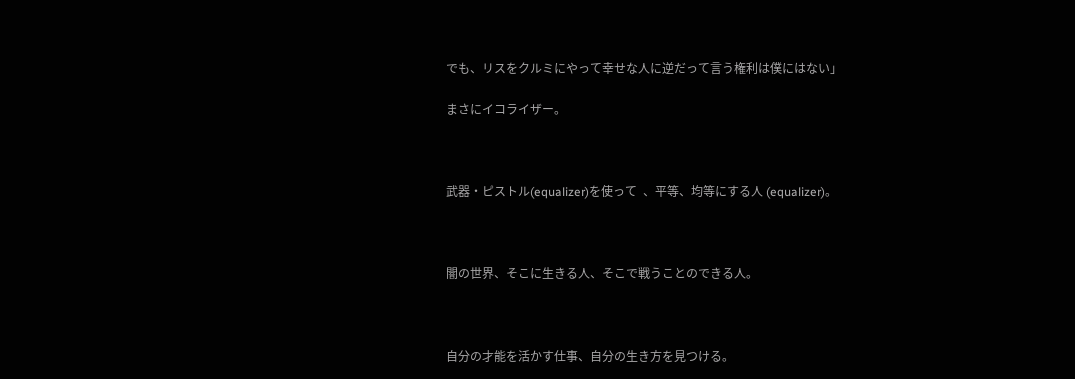でも、リスをクルミにやって幸せな人に逆だって言う権利は僕にはない」

まさにイコライザー。



武器・ピストル(equalizer)を使って  、平等、均等にする人 (equalizer)。



闇の世界、そこに生きる人、そこで戦うことのできる人。



自分の才能を活かす仕事、自分の生き方を見つける。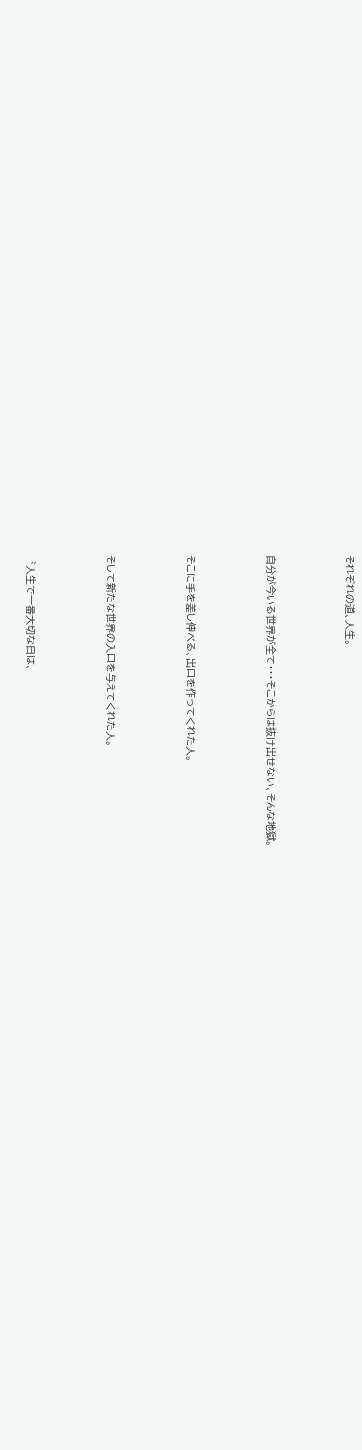それぞれの道、人生。



自分が今いる世界が全て・・・そこからは抜け出せない、そんな地獄。



そこに手を差し伸べる、出口を作ってくれた人。



そして新たな世界の入口を与えてくれた人。



〝人生で一番大切な日は、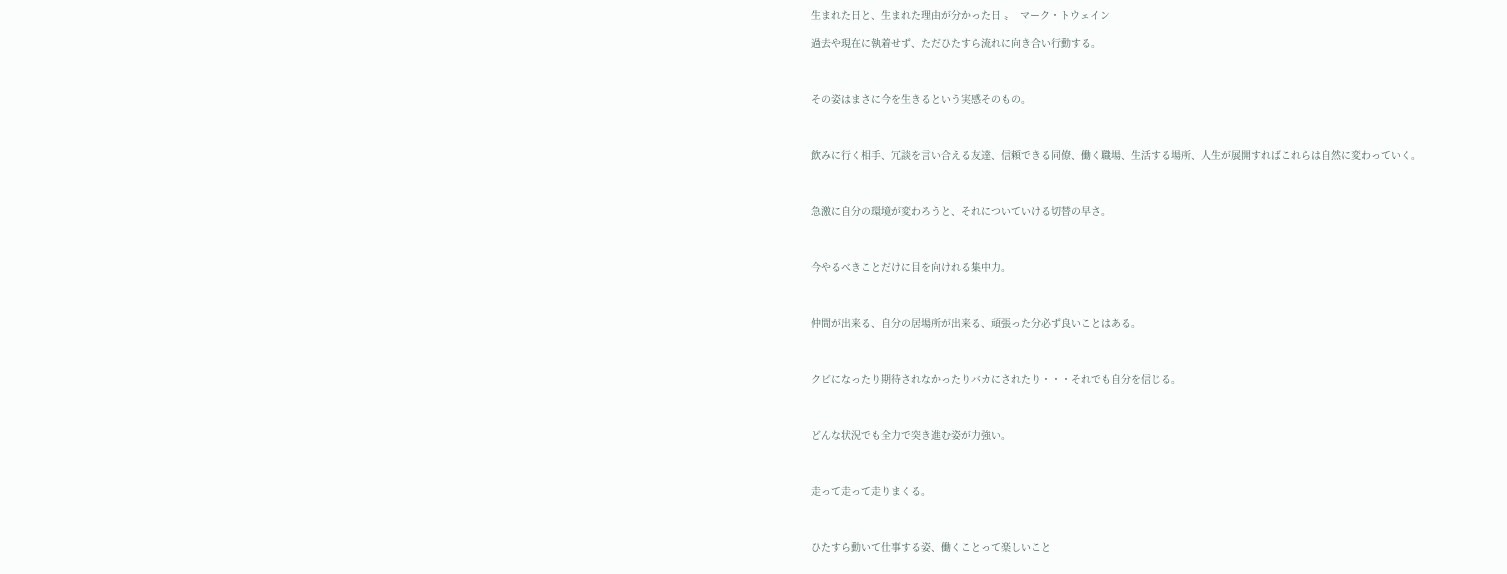生まれた日と、生まれた理由が分かった日 〟  マーク・トウェイン

過去や現在に執着せず、ただひたすら流れに向き合い行動する。



その姿はまさに今を生きるという実感そのもの。



飲みに行く相手、冗談を言い合える友達、信頼できる同僚、働く職場、生活する場所、人生が展開すればこれらは自然に変わっていく。



急激に自分の環境が変わろうと、それについていける切替の早さ。



今やるべきことだけに目を向けれる集中力。



仲間が出来る、自分の居場所が出来る、頑張った分必ず良いことはある。



クビになったり期待されなかったりバカにされたり・・・それでも自分を信じる。



どんな状況でも全力で突き進む姿が力強い。



走って走って走りまくる。



ひたすら動いて仕事する姿、働くことって楽しいこと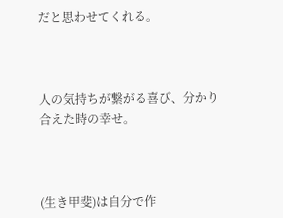だと思わせてくれる。



人の気持ちが繋がる喜び、分かり合えた時の幸せ。



(生き甲斐)は自分で作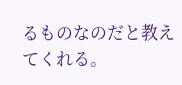るものなのだと教えてくれる。